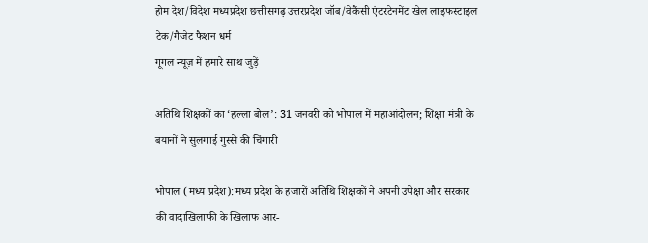होम देश/विदेश मध्यप्रदेश छत्तीसगढ़ उत्तरप्रदेश जॉब/वेकैंसी एंटरटेनमेंट खेल लाइफस्टाइल टेक/गैजेट फैशन धर्म
गूगल न्यूज़ में हमारे साथ जुड़ें

अतिथि शिक्षकों का ‘हल्ला बोल’: 31 जनवरी को भोपाल में महाआंदोलन; शिक्षा मंत्री के बयानों ने सुलगाई गुस्से की चिंगारी

भोपाल (मध्य प्रदेश):मध्य प्रदेश के हजारों अतिथि शिक्षकों ने अपनी उपेक्षा और सरकार की वादाखिलाफी के खिलाफ आर-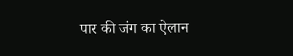पार की जंग का ऐलान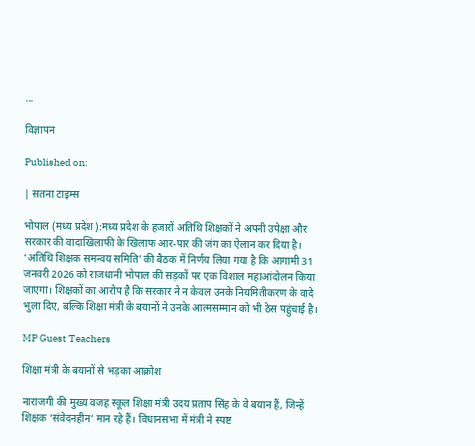...

विज्ञापन

Published on:

| सतना टाइम्स

भोपाल (मध्य प्रदेश):मध्य प्रदेश के हजारों अतिथि शिक्षकों ने अपनी उपेक्षा और सरकार की वादाखिलाफी के खिलाफ आर-पार की जंग का ऐलान कर दिया है। ‘अतिथि शिक्षक समन्वय समिति’ की बैठक में निर्णय लिया गया है कि आगामी 31 जनवरी 2026 को राजधानी भोपाल की सड़कों पर एक विशाल महाआंदोलन किया जाएगा। शिक्षकों का आरोप है कि सरकार ने न केवल उनके नियमितीकरण के वादे भुला दिए, बल्कि शिक्षा मंत्री के बयानों ने उनके आत्मसम्मान को भी ठेस पहुंचाई है।

MP Guest Teachers

शिक्षा मंत्री के बयानों से भड़का आक्रोश

नाराजगी की मुख्य वजह स्कूल शिक्षा मंत्री उदय प्रताप सिंह के वे बयान हैं, जिन्हें शिक्षक ‘संवेदनहीन’ मान रहे हैं। विधानसभा में मंत्री ने स्पष्ट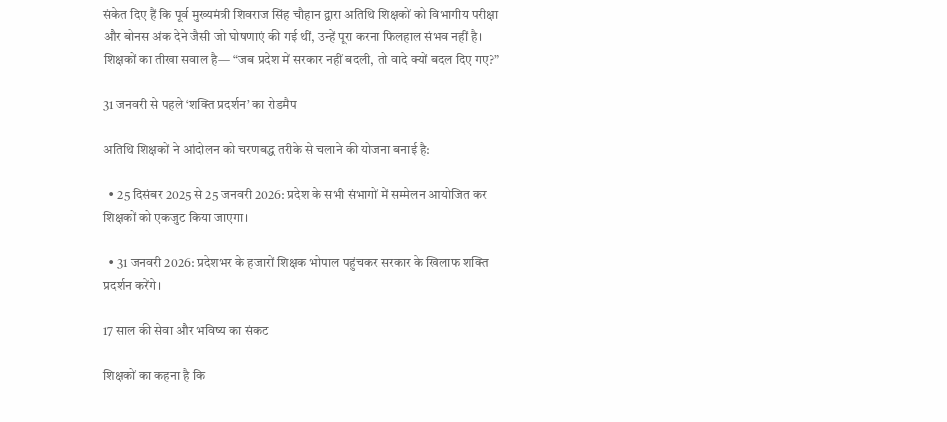संकेत दिए हैं कि पूर्व मुख्यमंत्री शिवराज सिंह चौहान द्वारा अतिथि शिक्षकों को विभागीय परीक्षा और बोनस अंक देने जैसी जो घोषणाएं की गई थीं, उन्हें पूरा करना फिलहाल संभव नहीं है। शिक्षकों का तीखा सवाल है— “जब प्रदेश में सरकार नहीं बदली, तो वादे क्यों बदल दिए गए?”

31 जनवरी से पहले ‘शक्ति प्रदर्शन’ का रोडमैप

अतिथि शिक्षकों ने आंदोलन को चरणबद्ध तरीके से चलाने की योजना बनाई है:

  • 25 दिसंबर 2025 से 25 जनवरी 2026: प्रदेश के सभी संभागों में सम्मेलन आयोजित कर शिक्षकों को एकजुट किया जाएगा।

  • 31 जनवरी 2026: प्रदेशभर के हजारों शिक्षक भोपाल पहुंचकर सरकार के खिलाफ शक्ति प्रदर्शन करेंगे।

17 साल की सेवा और भविष्य का संकट

शिक्षकों का कहना है कि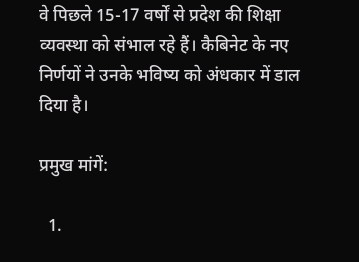वे पिछले 15-17 वर्षों से प्रदेश की शिक्षा व्यवस्था को संभाल रहे हैं। कैबिनेट के नए निर्णयों ने उनके भविष्य को अंधकार में डाल दिया है।

प्रमुख मांगें:

  1.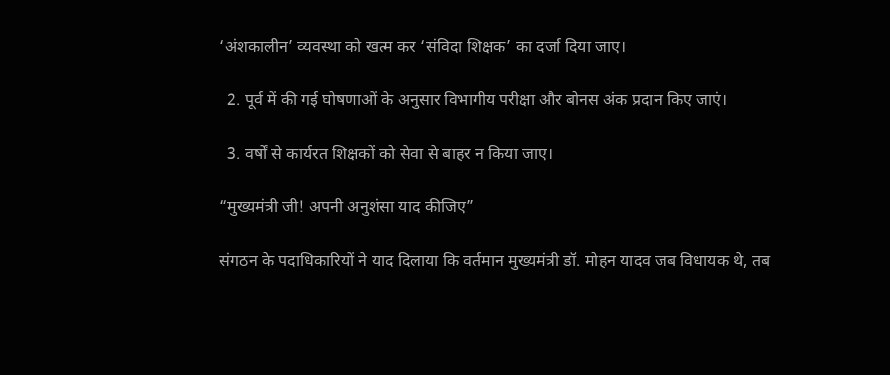‘अंशकालीन’ व्यवस्था को खत्म कर ‘संविदा शिक्षक’ का दर्जा दिया जाए।

  2. पूर्व में की गई घोषणाओं के अनुसार विभागीय परीक्षा और बोनस अंक प्रदान किए जाएं।

  3. वर्षों से कार्यरत शिक्षकों को सेवा से बाहर न किया जाए।

“मुख्यमंत्री जी! अपनी अनुशंसा याद कीजिए”

संगठन के पदाधिकारियों ने याद दिलाया कि वर्तमान मुख्यमंत्री डॉ. मोहन यादव जब विधायक थे, तब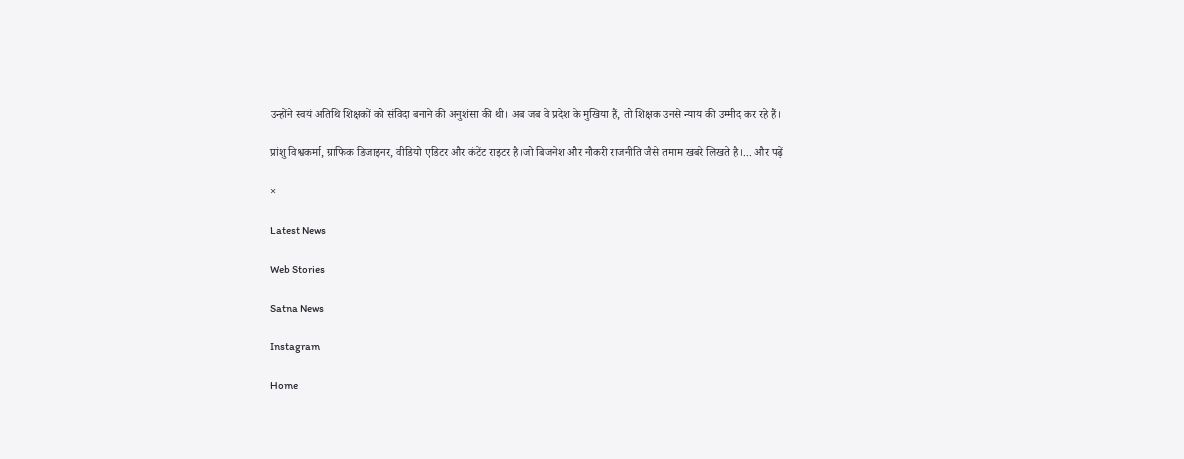उन्होंने स्वयं अतिथि शिक्षकों को संविदा बनाने की अनुशंसा की थी। अब जब वे प्रदेश के मुखिया हैं, तो शिक्षक उनसे न्याय की उम्मीद कर रहे हैं।

प्रांशु विश्वकर्मा, ग्राफिक डिजाइनर, वीडियो एडिटर और कंटेंट राइटर है।जो बिजनेश और नौकरी राजनीति जैसे तमाम खबरे लिखते है।... और पढ़ें

×

Latest News

Web Stories

Satna News

Instagram

Home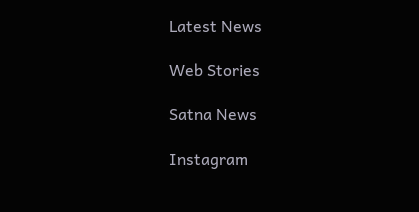Latest News

Web Stories

Satna News

Instagram